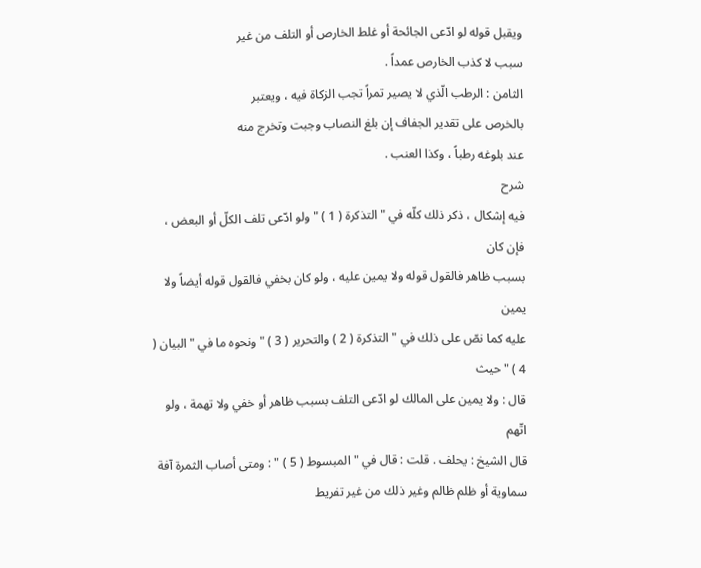ويقبل قوله لو ادّعى الجائحة أو غلط الخارص أو التلف من غير
سبب لا كذب الخارص عمداً .
الثامن : الرطب الّذي لا يصير تمراً تجب الزكاة فيه ، ويعتبر
بالخرص على تقدير الجفاف إن بلغ النصاب وجبت وتخرج منه
عند بلوغه رطباً ، وكذا العنب .
شرح
فيه إشكال ، ذكر ذلك كلّه في " التذكرة ( 1 ) " ولو ادّعى تلف الكلّ أو البعض ، فإن كان
بسبب ظاهر فالقول قوله ولا يمين عليه ، ولو كان بخفي فالقول قوله أيضاً ولا يمين
عليه كما نصّ على ذلك في " التذكرة ( 2 ) والتحرير ( 3 ) " ونحوه ما في " البيان ( 4 ) " حيث
قال : ولا يمين على المالك لو ادّعى التلف بسبب ظاهر أو خفي ولا تهمة ، ولو اتّهم
قال الشيخ : يحلف . قلت : قال في " المبسوط ( 5 ) " : ومتى أصاب الثمرة آفة
سماوية أو ظلم ظالم وغير ذلك من غير تفريط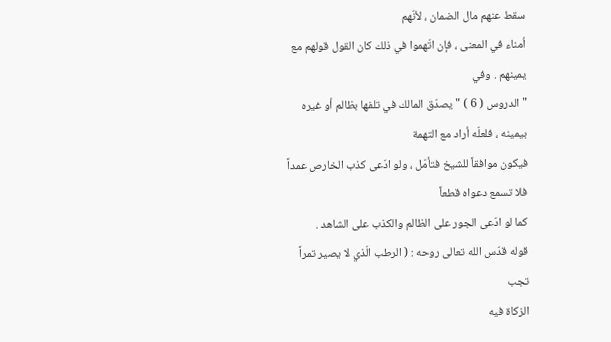سقط عنهم مال الضمان ، لأنّهم
اُمناء في المعنى ، فإن اتّهموا في ذلك كان القول قولهم مع يمينهم . وفي
" الدروس ( 6 ) " يصدّق المالك في تلفها بظالم أو غيره بيمينه ، فلعلّه أراد مع التهمة
فيكون موافقاً للشيخ فتأمّل ، ولو ادّعى كذب الخارص عمداً فلا تسمع دعواه قطعاً
كما لو ادّعى الجور على الظالم والكذب على الشاهد .
قوله قدّس الله تعالى روحه : ( الرطب الّذي لا يصير تمراً تجب
الزكاة فيه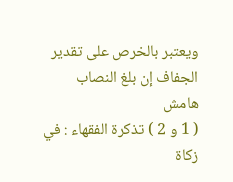ويعتبر بالخرص على تقدير الجفاف إن بلغ النصاب
هامش
( 1 و 2 ) تذكرة الفقهاء : في زكاة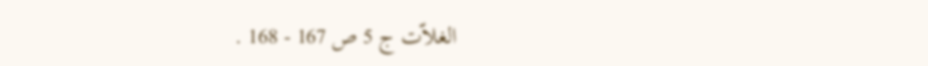الغلاّت ج 5 ص 167 - 168 .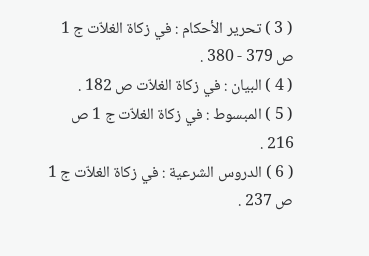( 3 ) تحرير الأحكام : في زكاة الغلاّت ج 1 ص 379 - 380 .
( 4 ) البيان : في زكاة الغلاّت ص 182 .
( 5 ) المبسوط : في زكاة الغلاّت ج 1 ص 216 .
( 6 ) الدروس الشرعية : في زكاة الغلاّت ج 1 ص 237 .